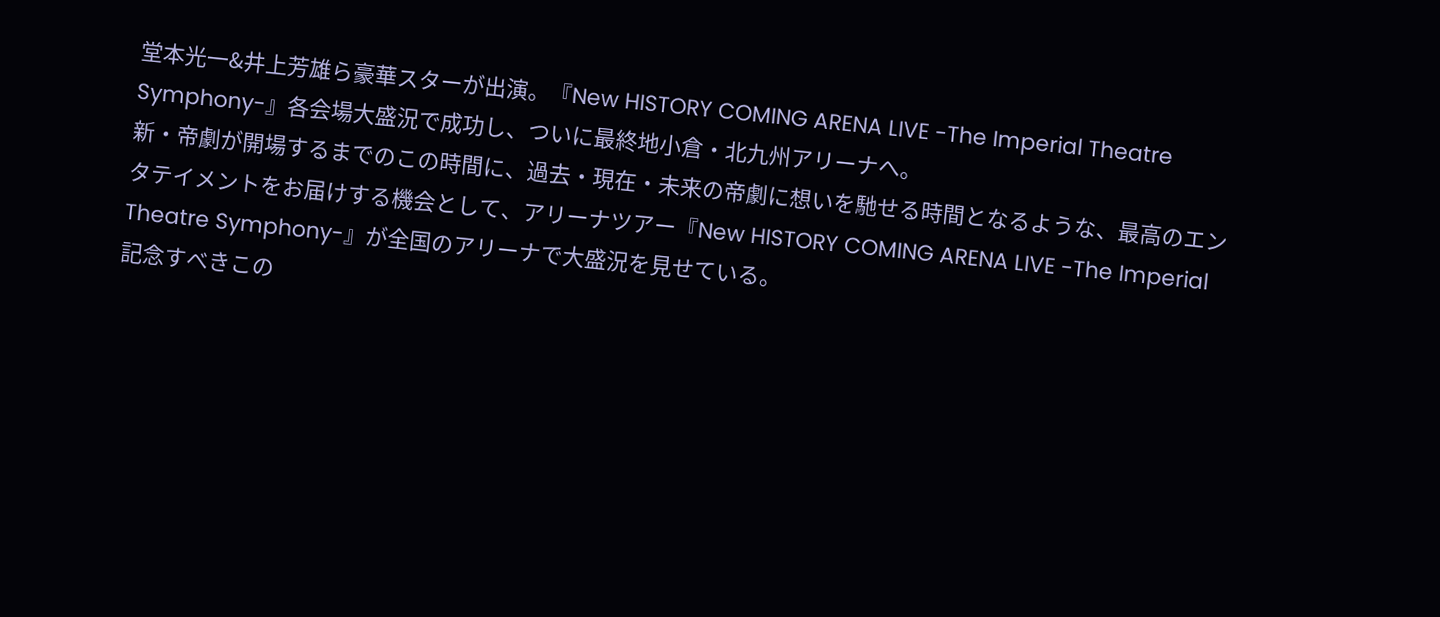堂本光一&井上芳雄ら豪華スターが出演。『New HISTORY COMING ARENA LIVE -The Imperial Theatre Symphony-』各会場大盛況で成功し、ついに最終地小倉・北九州アリーナへ。
新・帝劇が開場するまでのこの時間に、過去・現在・未来の帝劇に想いを馳せる時間となるような、最高のエンタテイメントをお届けする機会として、アリーナツアー『New HISTORY COMING ARENA LIVE -The Imperial Theatre Symphony-』が全国のアリーナで大盛況を見せている。
記念すべきこの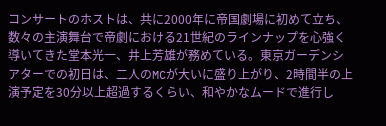コンサートのホストは、共に2000年に帝国劇場に初めて立ち、数々の主演舞台で帝劇における21世紀のラインナップを心強く導いてきた堂本光一、井上芳雄が務めている。東京ガーデンシアターでの初日は、二人のMCが大いに盛り上がり、2時間半の上演予定を30分以上超過するくらい、和やかなムードで進行し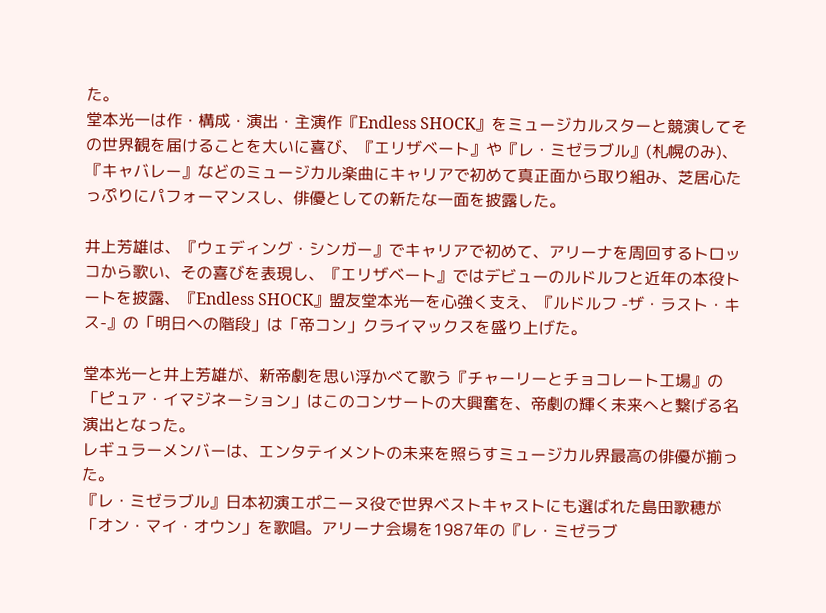た。
堂本光一は作・構成・演出・主演作『Endless SHOCK』をミュージカルスターと競演してその世界観を届けることを大いに喜び、『エリザベート』や『レ・ミゼラブル』(札幌のみ)、『キャバレー』などのミュージカル楽曲にキャリアで初めて真正面から取り組み、芝居心たっぷりにパフォーマンスし、俳優としての新たな一面を披露した。

井上芳雄は、『ウェディング・シンガー』でキャリアで初めて、アリーナを周回するトロッコから歌い、その喜びを表現し、『エリザベート』ではデビューのルドルフと近年の本役トートを披露、『Endless SHOCK』盟友堂本光一を心強く支え、『ルドルフ -ザ・ラスト・キス-』の「明日への階段」は「帝コン」クライマックスを盛り上げた。

堂本光一と井上芳雄が、新帝劇を思い浮かべて歌う『チャーリーとチョコレート工場』の「ピュア・イマジネーション」はこのコンサートの大興奮を、帝劇の輝く未来へと繋げる名演出となった。
レギュラーメンバーは、エンタテイメントの未来を照らすミュージカル界最高の俳優が揃った。
『レ・ミゼラブル』日本初演エポニーヌ役で世界ベストキャストにも選ばれた島田歌穂が「オン・マイ・オウン」を歌唱。アリーナ会場を1987年の『レ・ミゼラブ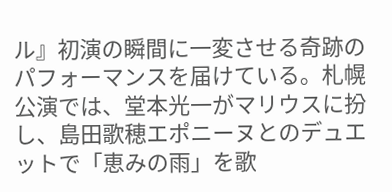ル』初演の瞬間に一変させる奇跡のパフォーマンスを届けている。札幌公演では、堂本光一がマリウスに扮し、島田歌穂エポニーヌとのデュエットで「恵みの雨」を歌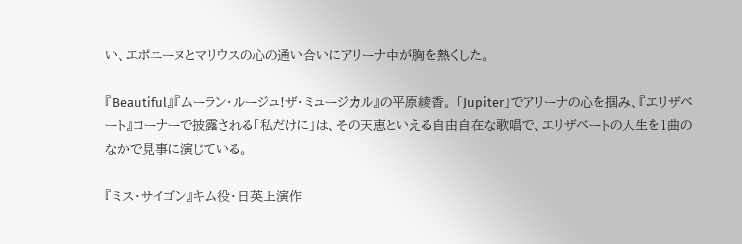い、エポニーヌとマリウスの心の通い合いにアリーナ中が胸を熱くした。

『Beautiful』『ムーラン・ルージュ!ザ・ミュージカル』の平原綾香。 「Jupiter」でアリーナの心を掴み、『エリザベート』コーナーで披露される「私だけに」は、その天恵といえる自由自在な歌唱で、エリザベートの人生を1曲のなかで見事に演じている。

『ミス・サイゴン』キム役・日英上演作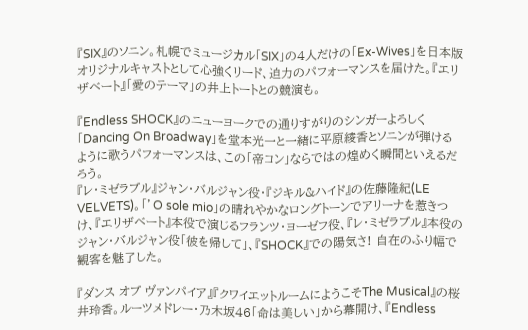『SIX』のソニン。札幌でミュージカル「SIX」の4人だけの「Ex-Wives」を日本版オリジナルキャストとして心強くリード、迫力のパフォーマンスを届けた。『エリザベート』「愛のテーマ」の井上トートとの競演も。

『Endless SHOCK』のニューヨークでの通りすがりのシンガーよろしく「Dancing On Broadway」を堂本光一と一緒に平原綾香とソニンが弾けるように歌うパフォーマンスは、この「帝コン」ならではの煌めく瞬間といえるだろう。
『レ・ミゼラブル』ジャン・バルジャン役・『ジキル&ハイド』の佐藤隆紀(LE VELVETS)。「’O sole mio」の晴れやかなロングトーンでアリーナを惹きつけ、『エリザベート』本役で演じるフランツ・ヨーゼフ役、『レ・ミゼラブル』本役のジャン・バルジャン役「彼を帰して」、『SHOCK』での陽気さ! 自在のふり幅で観客を魅了した。

『ダンス オブ ヴァンパイア』『クワイエットルームにようこそThe Musical』の桜井玲香。ルーツメドレー・乃木坂46「命は美しい」から幕開け、『Endless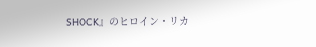SHOCK』のヒロイン・リカ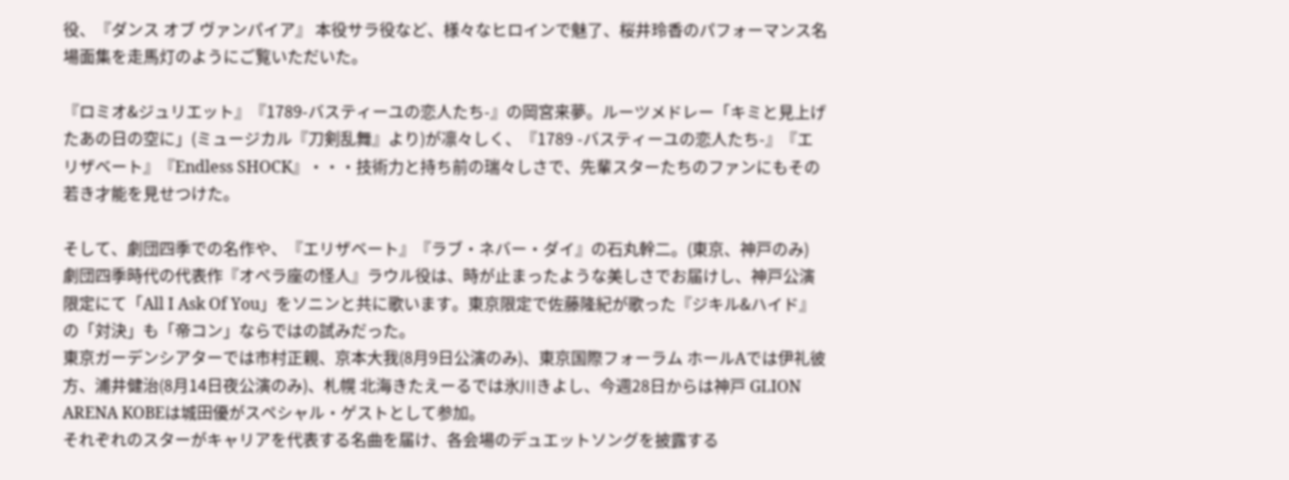役、『ダンス オブ ヴァンパイア』 本役サラ役など、様々なヒロインで魅了、桜井玲香のパフォーマンス名場面集を走馬灯のようにご覧いただいた。

『ロミオ&ジュリエット』『1789-バスティーユの恋人たち-』の岡宮来夢。ルーツメドレー「キミと見上げたあの日の空に」(ミュージカル『刀剣乱舞』より)が凛々しく、『1789 -バスティーユの恋人たち-』『エリザベート』『Endless SHOCK』・・・技術力と持ち前の瑞々しさで、先輩スターたちのファンにもその若き才能を見せつけた。

そして、劇団四季での名作や、『エリザベート』『ラブ・ネバー・ダイ』の石丸幹二。(東京、神戸のみ) 劇団四季時代の代表作『オペラ座の怪人』ラウル役は、時が止まったような美しさでお届けし、神戸公演限定にて「All I Ask Of You」をソニンと共に歌います。東京限定で佐藤隆紀が歌った『ジキル&ハイド』の「対決」も「帝コン」ならではの試みだった。
東京ガーデンシアターでは市村正親、京本大我(8月9日公演のみ)、東京国際フォーラム ホールAでは伊礼彼方、浦井健治(8月14日夜公演のみ)、札幌 北海きたえーるでは氷川きよし、今週28日からは神戸 GLION ARENA KOBEは城田優がスペシャル・ゲストとして参加。
それぞれのスターがキャリアを代表する名曲を届け、各会場のデュエットソングを披露する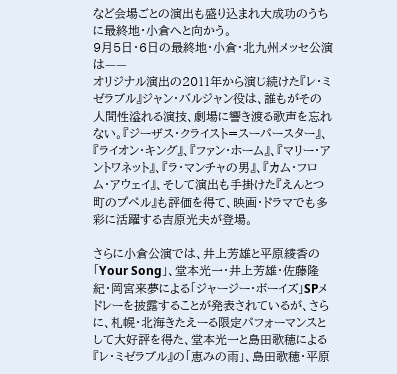など会場ごとの演出も盛り込まれ大成功のうちに最終地・小倉へと向かう。
9月5日・6日の最終地・小倉・北九州メッセ公演は——
オリジナル演出の2011年から演じ続けた『レ・ミゼラブル』ジャン・バルジャン役は、誰もがその人間性溢れる演技、劇場に響き渡る歌声を忘れない。『ジーザス・クライスト=スーパースター』、『ライオン・キング』、『ファン・ホーム』、『マリー・アントワネット』、『ラ・マンチャの男』、『カム・フロム・アウェイ』、そして演出も手掛けた『えんとつ町のプペル』も評価を得て、映画・ドラマでも多彩に活躍する吉原光夫が登場。

さらに小倉公演では、井上芳雄と平原綾香の「Your Song」、堂本光一・井上芳雄・佐藤隆紀・岡宮来夢による「ジャージー・ボーイズ」SPメドレーを披露することが発表されているが、さらに、札幌・北海きたえーる限定パフォーマンスとして大好評を得た、堂本光一と島田歌穂による『レ・ミゼラブル』の「恵みの雨」、島田歌穂・平原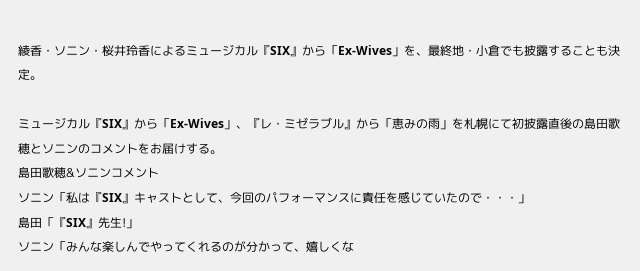綾香・ソニン・桜井玲香によるミュージカル『SIX』から「Ex-Wives」を、最終地・小倉でも披露することも決定。

ミュージカル『SIX』から「Ex-Wives」、『レ・ミゼラブル』から「恵みの雨」を札幌にて初披露直後の島田歌穂とソニンのコメントをお届けする。
島田歌穂&ソニンコメント
ソニン「私は『SIX』キャストとして、今回のパフォーマンスに責任を感じていたので・・・」
島田「『SIX』先生!」
ソニン「みんな楽しんでやってくれるのが分かって、嬉しくな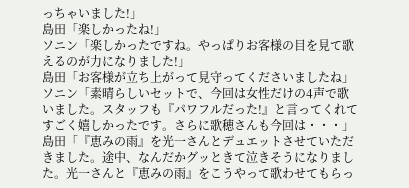っちゃいました!」
島田「楽しかったね!」
ソニン「楽しかったですね。やっぱりお客様の目を見て歌えるのが力になりました!」
島田「お客様が立ち上がって見守ってくださいましたね」
ソニン「素晴らしいセットで、今回は女性だけの4声で歌いました。スタッフも『パワフルだった!』と言ってくれてすごく嬉しかったです。さらに歌穂さんも今回は・・・」
島田「『恵みの雨』を光一さんとデュエットさせていただきました。途中、なんだかグッときて泣きそうになりました。光一さんと『恵みの雨』をこうやって歌わせてもらっ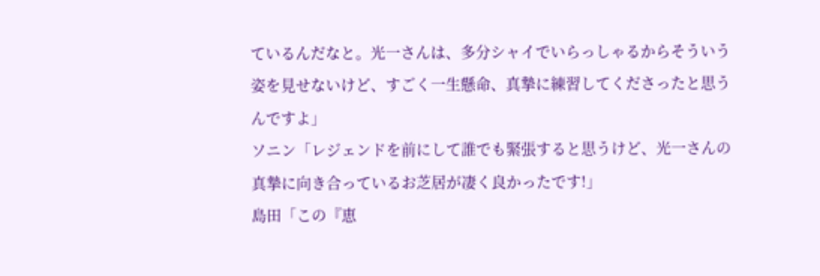ているんだなと。光一さんは、多分シャイでいらっしゃるからそういう姿を見せないけど、すごく一生懸命、真摯に練習してくださったと思うんですよ」
ソニン「レジェンドを前にして誰でも緊張すると思うけど、光一さんの真摯に向き合っているお芝居が凄く良かったです!」
島田「この『恵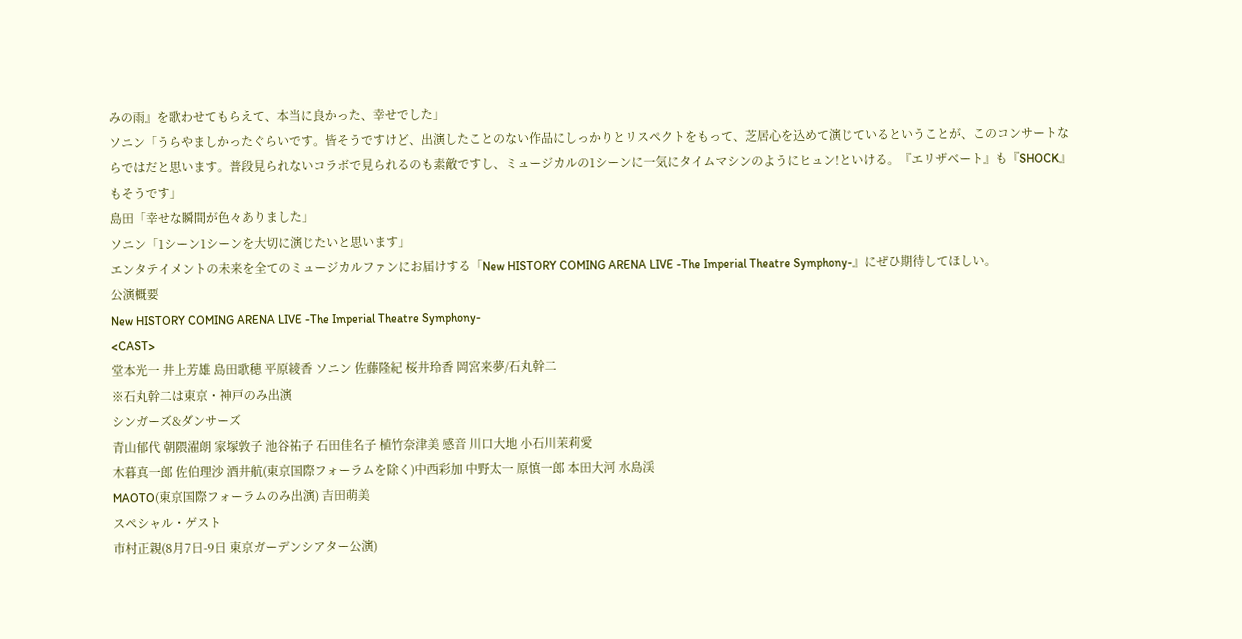みの雨』を歌わせてもらえて、本当に良かった、幸せでした」
ソニン「うらやましかったぐらいです。皆そうですけど、出演したことのない作品にしっかりとリスペクトをもって、芝居心を込めて演じているということが、このコンサートならではだと思います。普段見られないコラボで見られるのも素敵ですし、ミュージカルの1シーンに一気にタイムマシンのようにヒュン!といける。『エリザベート』も『SHOCK』もそうです」
島田「幸せな瞬間が色々ありました」
ソニン「1シーン1シーンを大切に演じたいと思います」
エンタテイメントの未来を全てのミュージカルファンにお届けする「New HISTORY COMING ARENA LIVE -The Imperial Theatre Symphony-』にぜひ期待してほしい。
公演概要
New HISTORY COMING ARENA LIVE -The Imperial Theatre Symphony-
<CAST>
堂本光一 井上芳雄 島田歌穂 平原綾香 ソニン 佐藤隆紀 桜井玲香 岡宮来夢/石丸幹二
※石丸幹二は東京・神戸のみ出演
シンガーズ&ダンサーズ
青山郁代 朝隈濯朗 家塚敦子 池谷祐子 石田佳名子 植竹奈津美 感音 川口大地 小石川茉莉愛
木暮真一郎 佐伯理沙 酒井航(東京国際フォーラムを除く)中西彩加 中野太一 原慎一郎 本田大河 水島渓
MAOTO(東京国際フォーラムのみ出演) 吉田萌美
スペシャル・ゲスト
市村正親(8月7日-9日 東京ガーデンシアター公演)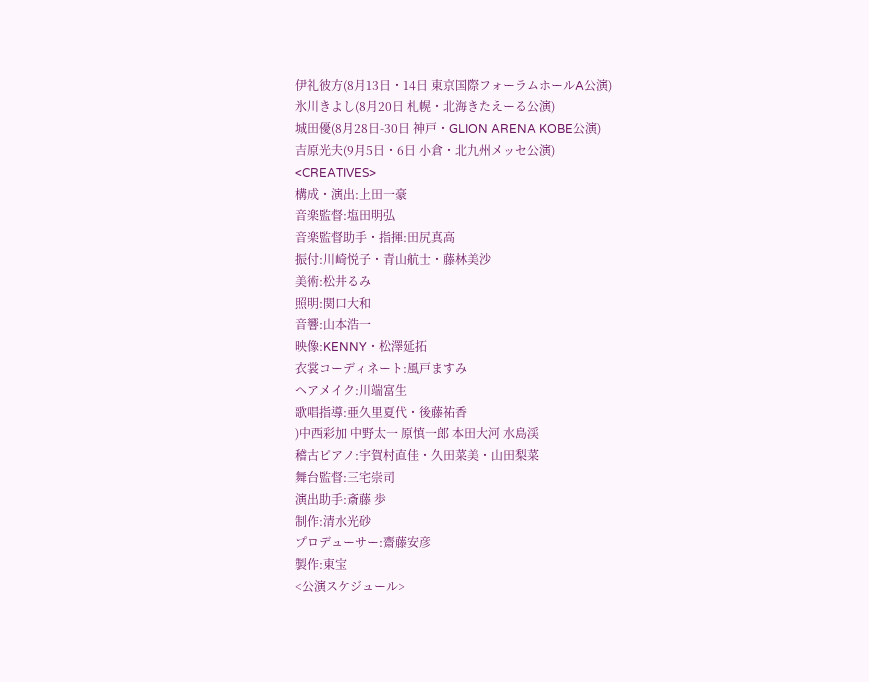伊礼彼方(8月13日・14日 東京国際フォーラムホールA公演)
氷川きよし(8月20日 札幌・北海きたえーる公演)
城田優(8月28日-30日 神戸・GLION ARENA KOBE公演)
吉原光夫(9月5日・6日 小倉・北九州メッセ公演)
<CREATIVES>
構成・演出:上田一豪
音楽監督:塩田明弘
音楽監督助手・指揮:田尻真高
振付:川崎悦子・青山航士・藤林美沙
美術:松井るみ
照明:関口大和
音響:山本浩一
映像:KENNY・松澤延拓
衣裳コーディネート:風戸ますみ
ヘアメイク:川端富生
歌唱指導:亜久里夏代・後藤祐香
)中西彩加 中野太一 原慎一郎 本田大河 水島渓
稽古ピアノ:宇賀村直佳・久田菜美・山田梨菜
舞台監督:三宅崇司
演出助手:斎藤 歩
制作:清水光砂
プロデューサー:齋藤安彦
製作:東宝
<公演スケジュール>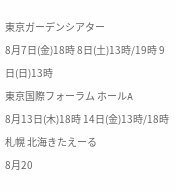東京ガーデンシアター
8月7日(金)18時 8日(土)13時/19時 9日(日)13時
東京国際フォーラム ホールA
8月13日(木)18時 14日(金)13時/18時
札幌 北海きたえーる
8月20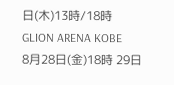日(木)13時/18時
GLION ARENA KOBE
8月28日(金)18時 29日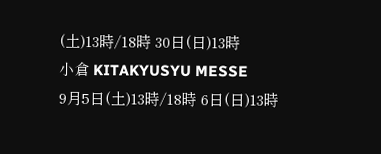(土)13時/18時 30日(日)13時
小倉 KITAKYUSYU MESSE
9月5日(土)13時/18時 6日(日)13時